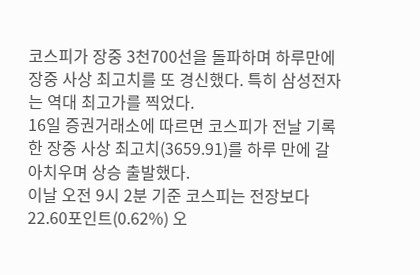코스피가 장중 3천700선을 돌파하며 하루만에 장중 사상 최고치를 또 경신했다. 특히 삼성전자는 역대 최고가를 찍었다.
16일 증권거래소에 따르면 코스피가 전날 기록한 장중 사상 최고치(3659.91)를 하루 만에 갈아치우며 상승 출발했다.
이날 오전 9시 2분 기준 코스피는 전장보다 22.60포인트(0.62%) 오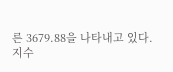른 3679.88을 나타내고 있다.
지수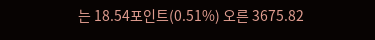는 18.54포인트(0.51%) 오른 3675.82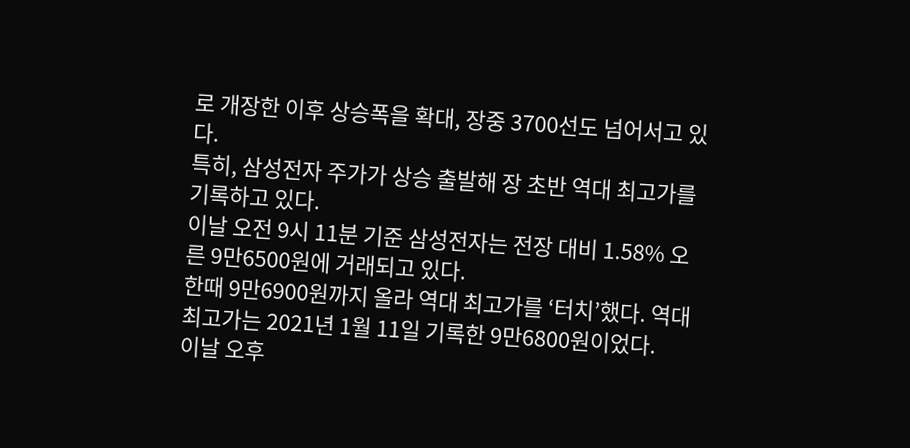로 개장한 이후 상승폭을 확대, 장중 3700선도 넘어서고 있다.
특히, 삼성전자 주가가 상승 출발해 장 초반 역대 최고가를 기록하고 있다.
이날 오전 9시 11분 기준 삼성전자는 전장 대비 1.58% 오른 9만6500원에 거래되고 있다.
한때 9만6900원까지 올라 역대 최고가를 ‘터치’했다. 역대 최고가는 2021년 1월 11일 기록한 9만6800원이었다.
이날 오후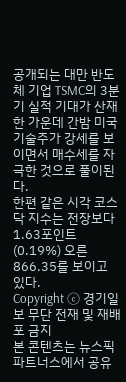공개되는 대만 반도체 기업 TSMC의 3분기 실적 기대가 산재한 가운데 간밤 미국 기술주가 강세를 보이면서 매수세를 자극한 것으로 풀이된다.
한편 같은 시각 코스닥 지수는 전장보다 1.63포인트(0.19%) 오른 866.35를 보이고 있다.
Copyright ⓒ 경기일보 무단 전재 및 재배포 금지
본 콘텐츠는 뉴스픽 파트너스에서 공유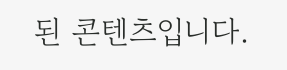된 콘텐츠입니다.